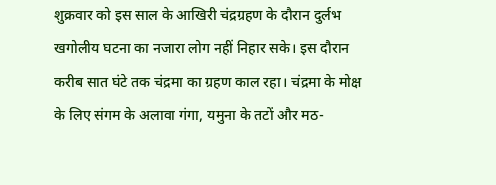शुक्रवार को इस साल के आखिरी चंद्रग्रहण के दौरान दुर्लभ खगोलीय घटना का नजारा लोग नहीं निहार सके। इस दौरान करीब सात घंटे तक चंद्रमा का ग्रहण काल रहा। चंद्रमा के मोक्ष के लिए संगम के अलावा गंगा, यमुना के तटों और मठ-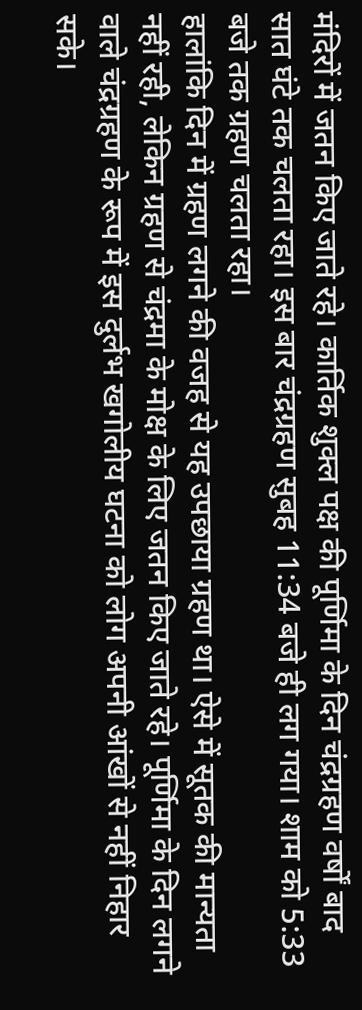मंदिरों में जतन किए जाते रहे। कार्तिक शुक्ल पक्ष की पूर्णिमा के दिन चंद्रग्रहण वर्षों बाद सात घंटे तक चलता रहा। इस बार चंद्रग्रहण सुबह 11:34 बजे ही लग गया। शाम को 5:33 बजे तक ग्रहण चलता रहा।
हालांकि दिन में ग्रहण लगने की वजह से यह उपछाया ग्रहण था। ऐसे में सूतक की मान्यता नहीं रही, लेकिन ग्रहण से चंद्रमा के मोक्ष के लिए जतन किए जाते रहे। पूर्णिमा के दिन लगने वाले चंद्रग्रहण के रूप में इस दुर्लभ खगोलीय घटना को लोग अपनी आंखों से नहीं निहार सके।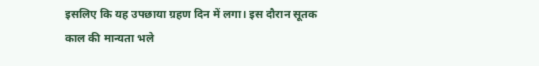इसलिए कि यह उपछाया ग्रहण दिन में लगा। इस दौरान सूतक काल की मान्यता भले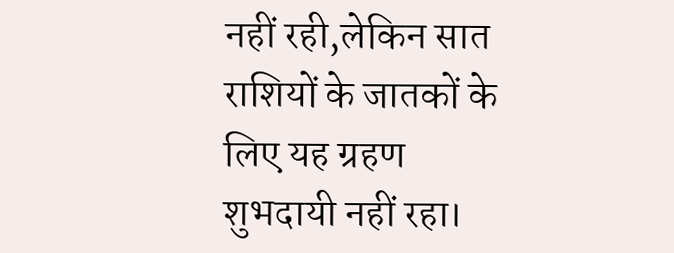नहीं रही,लेकिन सात राशियों के जातकों के लिए यह ग्रहण शुभदायी नहीं रहा।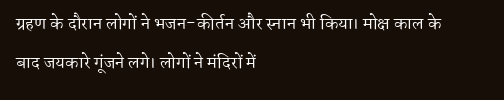ग्रहण के दौरान लोगों ने भजन-कीर्तन और स्नान भी किया। मोक्ष काल के बाद जयकारे गूंजने लगे। लोगों ने मंदिरों में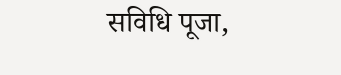सविधि पूजा,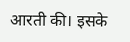आरती की। इसके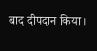बाद दीपदान किया।